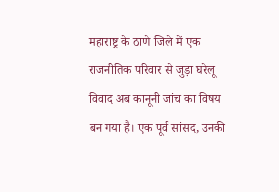महाराष्ट्र के ठाणे जिले में एक राजनीतिक परिवार से जुड़ा घरेलू विवाद अब कानूनी जांच का विषय बन गया है। एक पूर्व सांसद, उनकी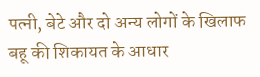पत्नी, बेटे और दो अन्य लोगों के खिलाफ बहू की शिकायत के आधार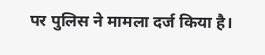पर पुलिस ने मामला दर्ज किया है।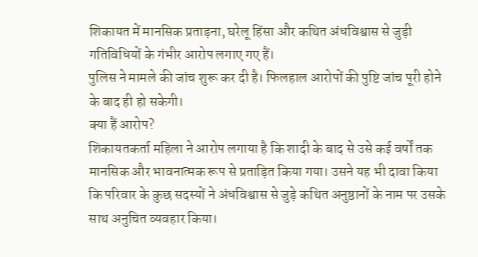शिकायत में मानसिक प्रताड़ना, घरेलू हिंसा और कथित अंधविश्वास से जुड़ी गतिविधियों के गंभीर आरोप लगाए गए हैं।
पुलिस ने मामले की जांच शुरू कर दी है। फिलहाल आरोपों की पुष्टि जांच पूरी होने के बाद ही हो सकेगी।
क्या हैं आरोप?
शिकायतकर्ता महिला ने आरोप लगाया है कि शादी के बाद से उसे कई वर्षों तक मानसिक और भावनात्मक रूप से प्रताड़ित किया गया। उसने यह भी दावा किया कि परिवार के कुछ सदस्यों ने अंधविश्वास से जुड़े कथित अनुष्ठानों के नाम पर उसके साथ अनुचित व्यवहार किया।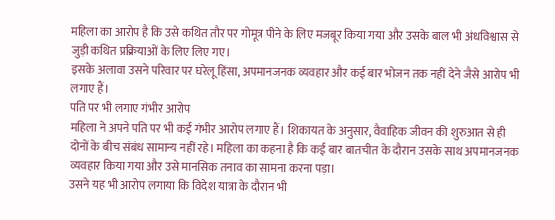महिला का आरोप है कि उसे कथित तौर पर गोमूत्र पीने के लिए मजबूर किया गया और उसके बाल भी अंधविश्वास से जुड़ी कथित प्रक्रियाओं के लिए लिए गए।
इसके अलावा उसने परिवार पर घरेलू हिंसा, अपमानजनक व्यवहार और कई बार भोजन तक नहीं देने जैसे आरोप भी लगाए हैं।
पति पर भी लगाए गंभीर आरोप
महिला ने अपने पति पर भी कई गंभीर आरोप लगाए हैं। शिकायत के अनुसार, वैवाहिक जीवन की शुरुआत से ही दोनों के बीच संबंध सामान्य नहीं रहे। महिला का कहना है कि कई बार बातचीत के दौरान उसके साथ अपमानजनक व्यवहार किया गया और उसे मानसिक तनाव का सामना करना पड़ा।
उसने यह भी आरोप लगाया कि विदेश यात्रा के दौरान भी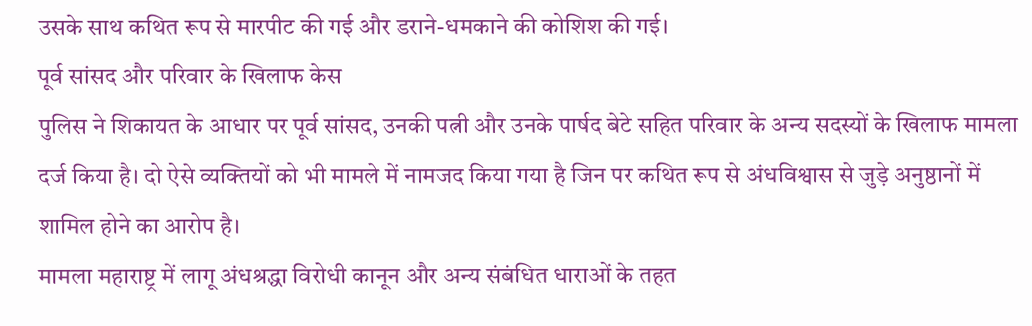उसके साथ कथित रूप से मारपीट की गई और डराने-धमकाने की कोशिश की गई।
पूर्व सांसद और परिवार के खिलाफ केस
पुलिस ने शिकायत के आधार पर पूर्व सांसद, उनकी पत्नी और उनके पार्षद बेटे सहित परिवार के अन्य सदस्यों के खिलाफ मामला दर्ज किया है। दो ऐसे व्यक्तियों को भी मामले में नामजद किया गया है जिन पर कथित रूप से अंधविश्वास से जुड़े अनुष्ठानों में शामिल होने का आरोप है।
मामला महाराष्ट्र में लागू अंधश्रद्धा विरोधी कानून और अन्य संबंधित धाराओं के तहत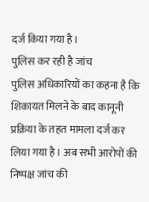दर्ज किया गया है।
पुलिस कर रही है जांच
पुलिस अधिकारियों का कहना है कि शिकायत मिलने के बाद कानूनी प्रक्रिया के तहत मामला दर्ज कर लिया गया है। अब सभी आरोपों की निष्पक्ष जांच की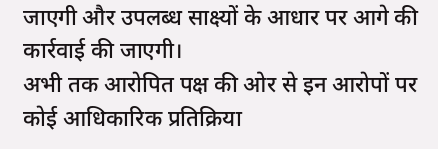जाएगी और उपलब्ध साक्ष्यों के आधार पर आगे की कार्रवाई की जाएगी।
अभी तक आरोपित पक्ष की ओर से इन आरोपों पर कोई आधिकारिक प्रतिक्रिया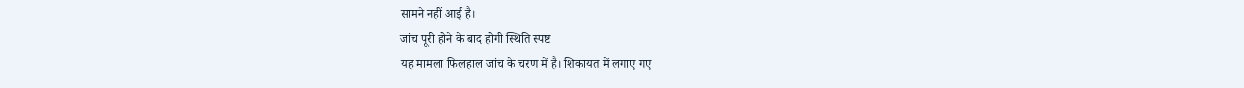सामने नहीं आई है।
जांच पूरी होने के बाद होगी स्थिति स्पष्ट
यह मामला फिलहाल जांच के चरण में है। शिकायत में लगाए गए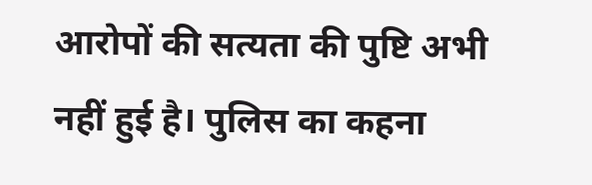आरोपों की सत्यता की पुष्टि अभी नहीं हुई है। पुलिस का कहना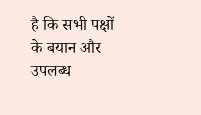है कि सभी पक्षों के बयान और उपलब्ध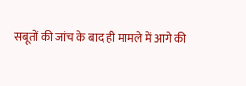सबूतों की जांच के बाद ही मामले में आगे की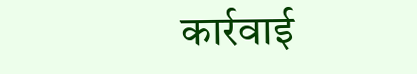कार्रवाई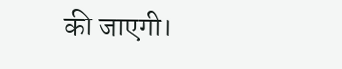की जाएगी।